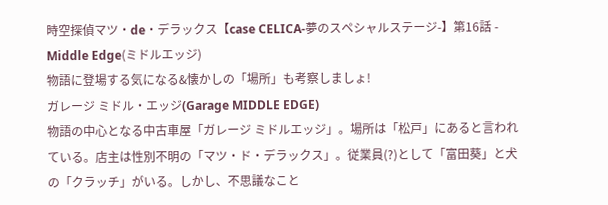時空探偵マツ・de・デラックス【case CELICA-夢のスペシャルステージ-】第16話 - Middle Edge(ミドルエッジ)
物語に登場する気になる&懐かしの「場所」も考察しましょ!
ガレージ ミドル・エッジ(Garage MIDDLE EDGE)
物語の中心となる中古車屋「ガレージ ミドルエッジ」。場所は「松戸」にあると言われている。店主は性別不明の「マツ・ド・デラックス」。従業員(?)として「富田葵」と犬の「クラッチ」がいる。しかし、不思議なこと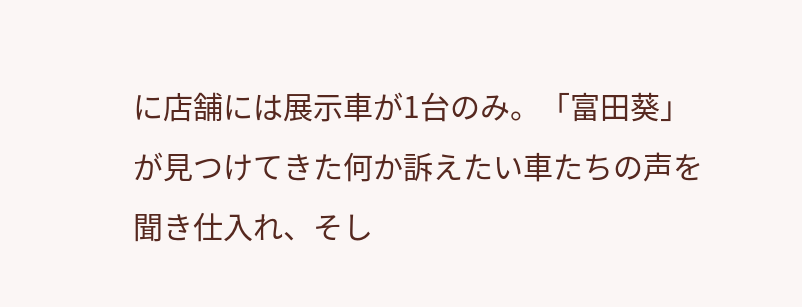に店舗には展示車が1台のみ。「富田葵」が見つけてきた何か訴えたい車たちの声を聞き仕入れ、そし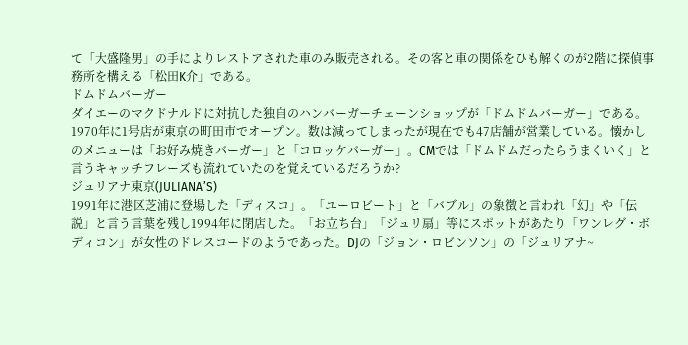て「大盛隆男」の手によりレストアされた車のみ販売される。その客と車の関係をひも解くのが2階に探偵事務所を構える「松田K介」である。
ドムドムバーガー
ダイエーのマクドナルドに対抗した独自のハンバーガーチェーンショップが「ドムドムバーガー」である。1970年に1号店が東京の町田市でオープン。数は減ってしまったが現在でも47店舗が営業している。懐かしのメニューは「お好み焼きバーガー」と「コロッケバーガー」。CMでは「ドムドムだったらうまくいく」と言うキャッチフレーズも流れていたのを覚えているだろうか?
ジュリアナ東京(JULIANA’S)
1991年に港区芝浦に登場した「ディスコ」。「ユーロビート」と「バブル」の象徴と言われ「幻」や「伝説」と言う言葉を残し1994年に閉店した。「お立ち台」「ジュリ扇」等にスポットがあたり「ワンレグ・ボディコン」が女性のドレスコードのようであった。DJの「ジョン・ロビンソン」の「ジュリアナ~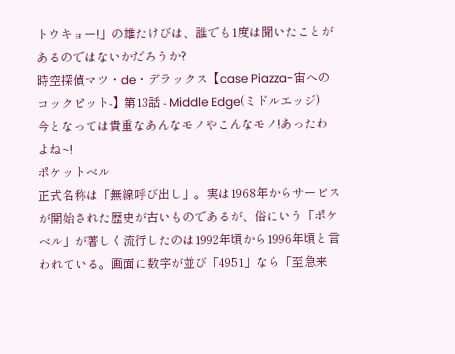トウキョー!」の雄たけびは、誰でも1度は聞いたことがあるのではないかだろうか?
時空探偵マツ・de・デラックス【case Piazza-宙へのコックピット-】第13話 - Middle Edge(ミドルエッジ)
今となっては貴重なあんなモノやこんなモノ!あったわよね~!
ポケットベル
正式名称は「無線呼び出し」。実は1968年からサービスが開始された歴史が古いものであるが、俗にいう「ポケベル」が著しく流行したのは1992年頃から1996年頃と言われている。画面に数字が並び「4951」なら「至急来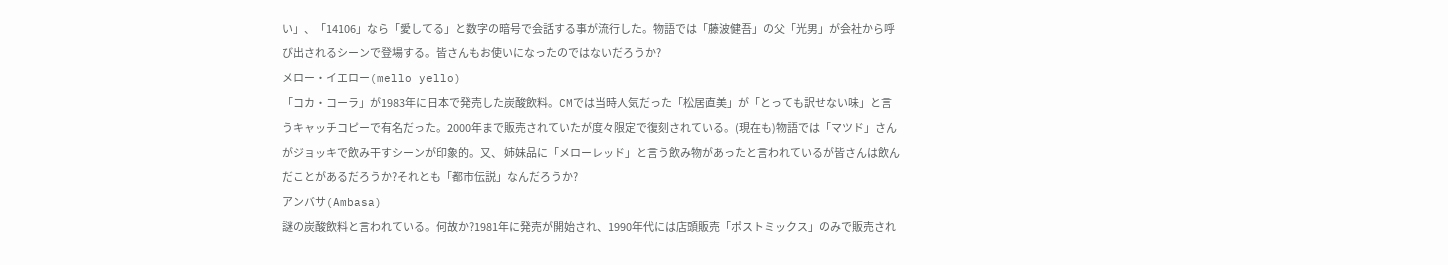い」、「14106」なら「愛してる」と数字の暗号で会話する事が流行した。物語では「藤波健吾」の父「光男」が会社から呼び出されるシーンで登場する。皆さんもお使いになったのではないだろうか?
メロー・イエロー(mello yello)
「コカ・コーラ」が1983年に日本で発売した炭酸飲料。CMでは当時人気だった「松居直美」が「とっても訳せない味」と言うキャッチコピーで有名だった。2000年まで販売されていたが度々限定で復刻されている。(現在も)物語では「マツド」さんがジョッキで飲み干すシーンが印象的。又、 姉妹品に「メローレッド」と言う飲み物があったと言われているが皆さんは飲んだことがあるだろうか?それとも「都市伝説」なんだろうか?
アンバサ(Ambasa)
謎の炭酸飲料と言われている。何故か?1981年に発売が開始され、1990年代には店頭販売「ポストミックス」のみで販売され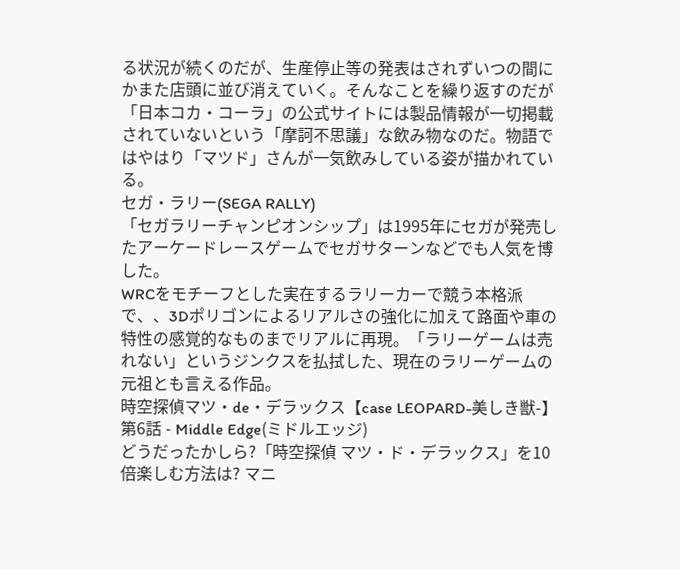る状況が続くのだが、生産停止等の発表はされずいつの間にかまた店頭に並び消えていく。そんなことを繰り返すのだが「日本コカ・コーラ」の公式サイトには製品情報が一切掲載されていないという「摩訶不思議」な飲み物なのだ。物語ではやはり「マツド」さんが一気飲みしている姿が描かれている。
セガ・ラリー(SEGA RALLY)
「セガラリーチャンピオンシップ」は1995年にセガが発売したアーケードレースゲームでセガサターンなどでも人気を博した。
WRCをモチーフとした実在するラリーカーで競う本格派で、、3Dポリゴンによるリアルさの強化に加えて路面や車の特性の感覚的なものまでリアルに再現。「ラリーゲームは売れない」というジンクスを払拭した、現在のラリーゲームの元祖とも言える作品。
時空探偵マツ・de・デラックス【case LEOPARD-美しき獣-】第6話 - Middle Edge(ミドルエッジ)
どうだったかしら?「時空探偵 マツ・ド・デラックス」を10倍楽しむ方法は? マニ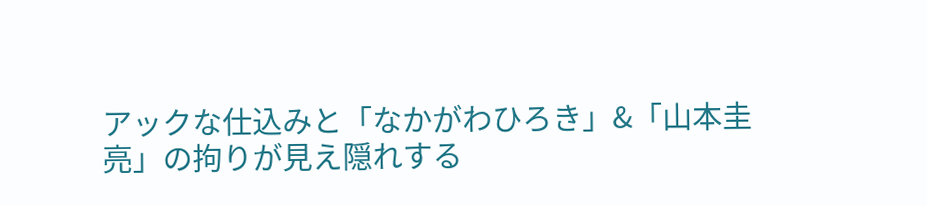アックな仕込みと「なかがわひろき」&「山本圭亮」の拘りが見え隠れする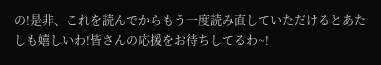の!是非、これを読んでからもう一度読み直していただけるとあたしも嬉しいわ!皆さんの応援をお待ちしてるわ~!